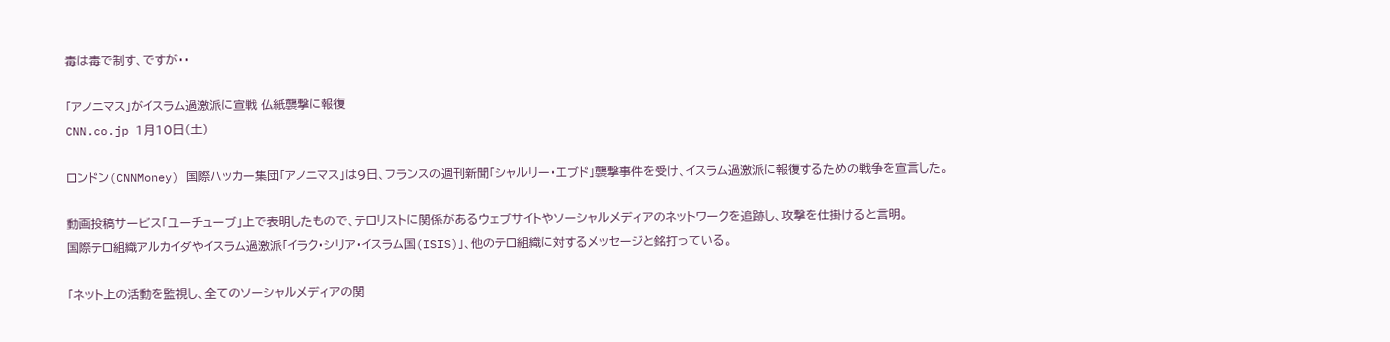毒は毒で制す、ですが・・

「アノニマス」がイスラム過激派に宣戦 仏紙襲撃に報復
CNN.co.jp 1月10日(土)

ロンドン(CNNMoney) 国際ハッカー集団「アノニマス」は9日、フランスの週刊新聞「シャルリー・エブド」襲撃事件を受け、イスラム過激派に報復するための戦争を宣言した。

動画投稿サービス「ユーチューブ」上で表明したもので、テロリストに関係があるウェブサイトやソーシャルメディアのネットワークを追跡し、攻撃を仕掛けると言明。
国際テロ組織アルカイダやイスラム過激派「イラク・シリア・イスラム国(ISIS)」、他のテロ組織に対するメッセージと銘打っている。

「ネット上の活動を監視し、全てのソーシャルメディアの関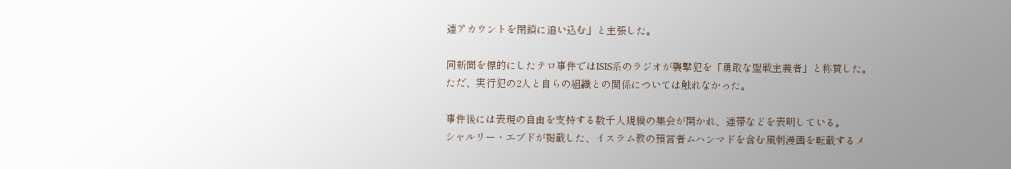連アカウントを閉鎖に追い込む」と主張した。

同新聞を標的にしたテロ事件ではISIS系のラジオが襲撃犯を「勇敢な聖戦主義者」と称賛した。
ただ、実行犯の2人と自らの組織との関係については触れなかった。

事件後には表現の自由を支持する数千人規模の集会が開かれ、連帯などを表明している。
シャルリー・エブドが掲載した、イスラム教の預言者ムハンマドを含む風刺漫画を転載するメ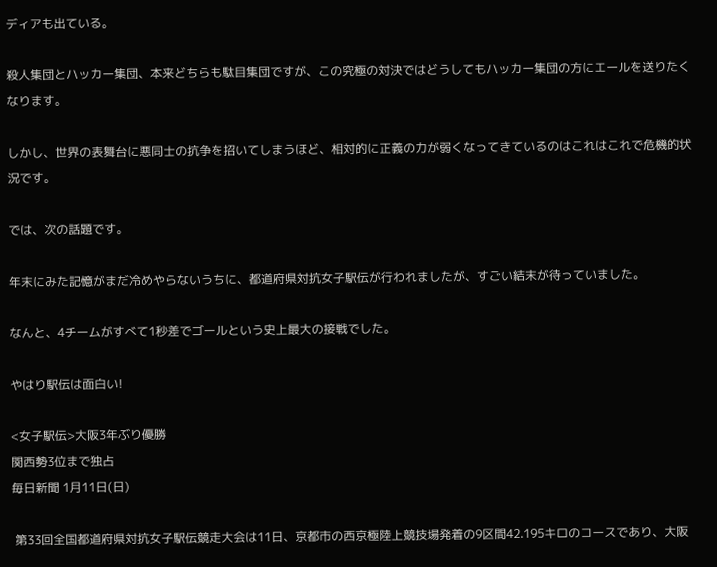ディアも出ている。

殺人集団とハッカー集団、本来どちらも駄目集団ですが、この究極の対決ではどうしてもハッカー集団の方にエールを送りたくなります。

しかし、世界の表舞台に悪同士の抗争を招いてしまうほど、相対的に正義の力が弱くなってきているのはこれはこれで危機的状況です。

では、次の話題です。

年末にみた記憶がまだ冷めやらないうちに、都道府県対抗女子駅伝が行われましたが、すごい結末が待っていました。

なんと、4チームがすべて1秒差でゴールという史上最大の接戦でした。

やはり駅伝は面白い!

<女子駅伝>大阪3年ぶり優勝
関西勢3位まで独占
毎日新聞 1月11日(日)

 第33回全国都道府県対抗女子駅伝競走大会は11日、京都市の西京極陸上競技場発着の9区間42.195キロのコースであり、大阪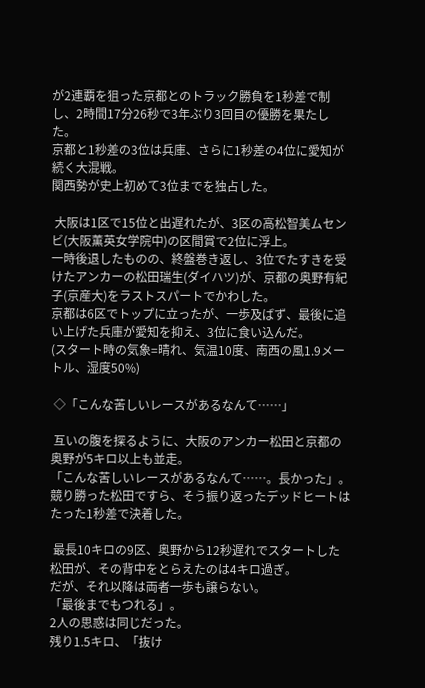が2連覇を狙った京都とのトラック勝負を1秒差で制し、2時間17分26秒で3年ぶり3回目の優勝を果たした。
京都と1秒差の3位は兵庫、さらに1秒差の4位に愛知が続く大混戦。
関西勢が史上初めて3位までを独占した。

 大阪は1区で15位と出遅れたが、3区の高松智美ムセンビ(大阪薫英女学院中)の区間賞で2位に浮上。
一時後退したものの、終盤巻き返し、3位でたすきを受けたアンカーの松田瑞生(ダイハツ)が、京都の奥野有紀子(京産大)をラストスパートでかわした。
京都は6区でトップに立ったが、一歩及ばず、最後に追い上げた兵庫が愛知を抑え、3位に食い込んだ。
(スタート時の気象=晴れ、気温10度、南西の風1.9メートル、湿度50%)

 ◇「こんな苦しいレースがあるなんて……」

 互いの腹を探るように、大阪のアンカー松田と京都の奥野が5キロ以上も並走。
「こんな苦しいレースがあるなんて……。長かった」。
競り勝った松田ですら、そう振り返ったデッドヒートはたった1秒差で決着した。

 最長10キロの9区、奥野から12秒遅れでスタートした松田が、その背中をとらえたのは4キロ過ぎ。
だが、それ以降は両者一歩も譲らない。
「最後までもつれる」。
2人の思惑は同じだった。
残り1.5キロ、「抜け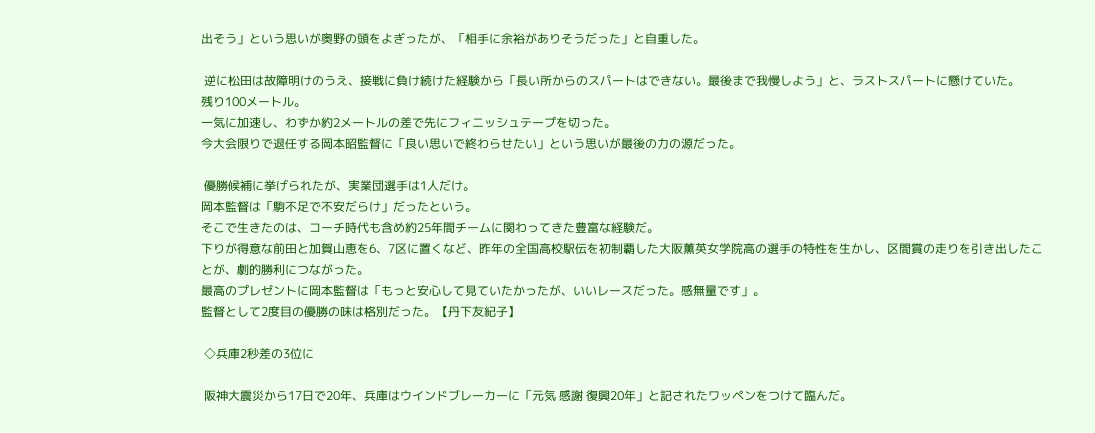出そう」という思いが奥野の頭をよぎったが、「相手に余裕がありそうだった」と自重した。

 逆に松田は故障明けのうえ、接戦に負け続けた経験から「長い所からのスパートはできない。最後まで我慢しよう」と、ラストスパートに懸けていた。
残り100メートル。
一気に加速し、わずか約2メートルの差で先にフィニッシュテープを切った。
今大会限りで退任する岡本昭監督に「良い思いで終わらせたい」という思いが最後の力の源だった。

 優勝候補に挙げられたが、実業団選手は1人だけ。
岡本監督は「駒不足で不安だらけ」だったという。
そこで生きたのは、コーチ時代も含め約25年間チームに関わってきた豊富な経験だ。
下りが得意な前田と加賀山恵を6、7区に置くなど、昨年の全国高校駅伝を初制覇した大阪薫英女学院高の選手の特性を生かし、区間賞の走りを引き出したことが、劇的勝利につながった。
最高のプレゼントに岡本監督は「もっと安心して見ていたかったが、いいレースだった。感無量です」。
監督として2度目の優勝の味は格別だった。【丹下友紀子】

 ◇兵庫2秒差の3位に

 阪神大震災から17日で20年、兵庫はウインドブレーカーに「元気 感謝 復興20年」と記されたワッペンをつけて臨んだ。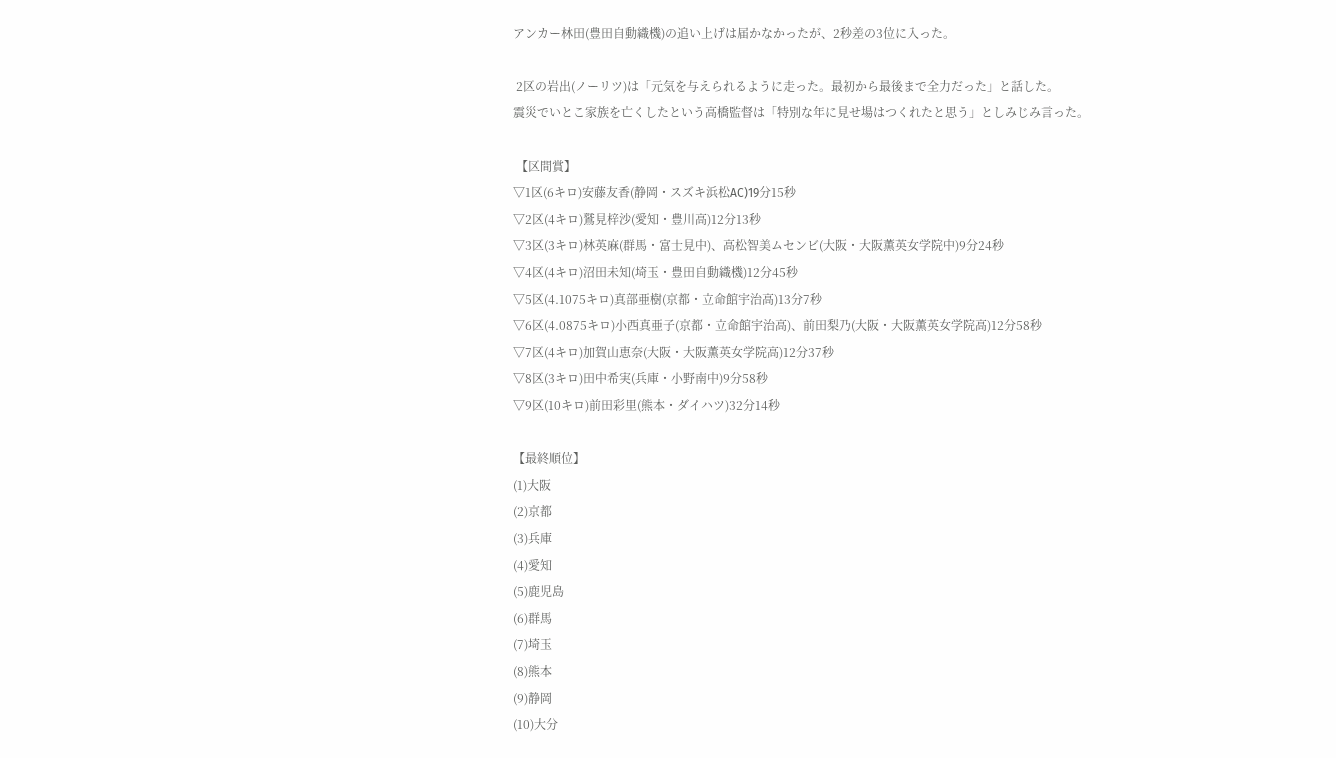アンカー林田(豊田自動織機)の追い上げは届かなかったが、2秒差の3位に入った。

 2区の岩出(ノーリツ)は「元気を与えられるように走った。最初から最後まで全力だった」と話した。
震災でいとこ家族を亡くしたという高橋監督は「特別な年に見せ場はつくれたと思う」としみじみ言った。

 【区間賞】
▽1区(6キロ)安藤友香(静岡・スズキ浜松AC)19分15秒
▽2区(4キロ)鷲見梓沙(愛知・豊川高)12分13秒
▽3区(3キロ)林英麻(群馬・富士見中)、高松智美ムセンビ(大阪・大阪薫英女学院中)9分24秒
▽4区(4キロ)沼田未知(埼玉・豊田自動織機)12分45秒
▽5区(4.1075キロ)真部亜樹(京都・立命館宇治高)13分7秒
▽6区(4.0875キロ)小西真亜子(京都・立命館宇治高)、前田梨乃(大阪・大阪薫英女学院高)12分58秒
▽7区(4キロ)加賀山恵奈(大阪・大阪薫英女学院高)12分37秒
▽8区(3キロ)田中希実(兵庫・小野南中)9分58秒
▽9区(10キロ)前田彩里(熊本・ダイハツ)32分14秒

【最終順位】
(1)大阪
(2)京都
(3)兵庫
(4)愛知
(5)鹿児島
(6)群馬
(7)埼玉
(8)熊本
(9)静岡
(10)大分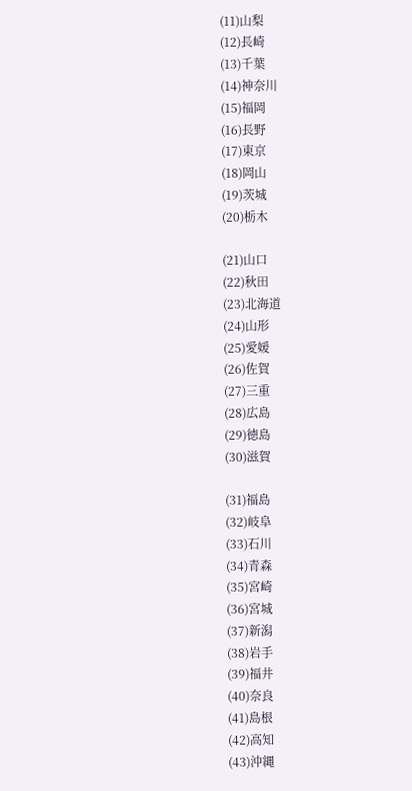(11)山梨
(12)長崎
(13)千葉
(14)神奈川
(15)福岡
(16)長野
(17)東京
(18)岡山
(19)茨城
(20)栃木

(21)山口
(22)秋田
(23)北海道
(24)山形
(25)愛媛
(26)佐賀
(27)三重
(28)広島
(29)徳島
(30)滋賀

(31)福島
(32)岐阜
(33)石川
(34)青森
(35)宮崎
(36)宮城
(37)新潟
(38)岩手
(39)福井
(40)奈良
(41)島根
(42)高知
(43)沖縄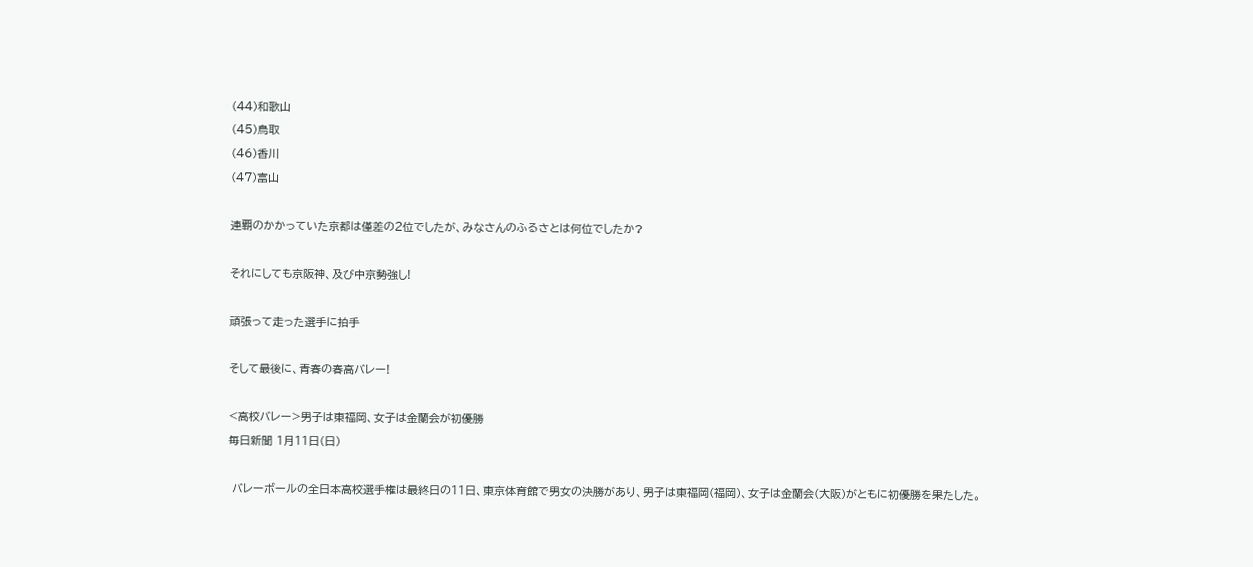(44)和歌山
(45)鳥取
(46)香川
(47)富山

連覇のかかっていた京都は僅差の2位でしたが、みなさんのふるさとは何位でしたか?

それにしても京阪神、及び中京勢強し!

頑張って走った選手に拍手

そして最後に、青春の春高バレー!

<高校バレー>男子は東福岡、女子は金蘭会が初優勝
毎日新聞 1月11日(日)

 バレーボールの全日本高校選手権は最終日の11日、東京体育館で男女の決勝があり、男子は東福岡(福岡)、女子は金蘭会(大阪)がともに初優勝を果たした。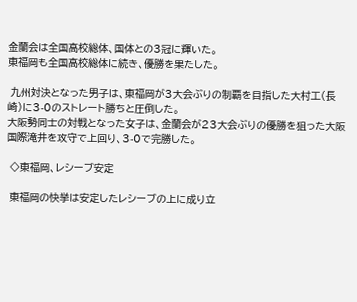金蘭会は全国高校総体、国体との3冠に輝いた。
東福岡も全国高校総体に続き、優勝を果たした。

 九州対決となった男子は、東福岡が3大会ぶりの制覇を目指した大村工(長崎)に3-0のストレート勝ちと圧倒した。
大阪勢同士の対戦となった女子は、金蘭会が23大会ぶりの優勝を狙った大阪国際滝井を攻守で上回り、3-0で完勝した。

 ◇東福岡、レシーブ安定

 東福岡の快挙は安定したレシーブの上に成り立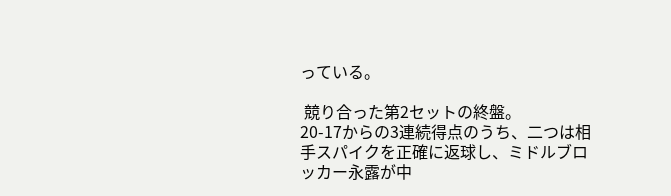っている。

 競り合った第2セットの終盤。
20-17からの3連続得点のうち、二つは相手スパイクを正確に返球し、ミドルブロッカー永露が中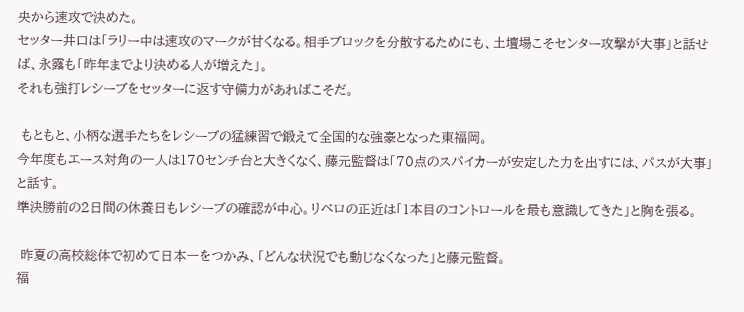央から速攻で決めた。
セッター井口は「ラリー中は速攻のマークが甘くなる。相手ブロックを分散するためにも、土壇場こそセンター攻撃が大事」と話せば、永露も「昨年までより決める人が増えた」。
それも強打レシーブをセッターに返す守備力があればこそだ。

 もともと、小柄な選手たちをレシーブの猛練習で鍛えて全国的な強豪となった東福岡。
今年度もエース対角の一人は170センチ台と大きくなく、藤元監督は「70点のスパイカーが安定した力を出すには、パスが大事」と話す。
準決勝前の2日間の休養日もレシーブの確認が中心。リベロの正近は「1本目のコントロールを最も意識してきた」と胸を張る。

 昨夏の高校総体で初めて日本一をつかみ、「どんな状況でも動じなくなった」と藤元監督。
福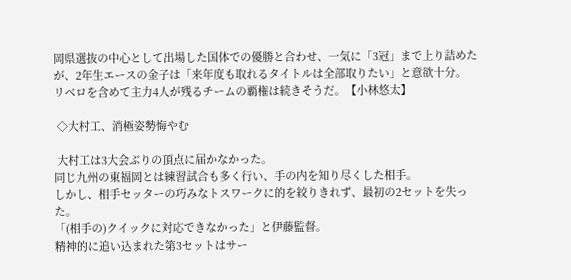岡県選抜の中心として出場した国体での優勝と合わせ、一気に「3冠」まで上り詰めたが、2年生エースの金子は「来年度も取れるタイトルは全部取りたい」と意欲十分。
リベロを含めて主力4人が残るチームの覇権は続きそうだ。【小林悠太】

 ◇大村工、消極姿勢悔やむ

 大村工は3大会ぶりの頂点に届かなかった。
同じ九州の東福岡とは練習試合も多く行い、手の内を知り尽くした相手。
しかし、相手セッターの巧みなトスワークに的を絞りきれず、最初の2セットを失った。
「(相手の)クイックに対応できなかった」と伊藤監督。
精神的に追い込まれた第3セットはサー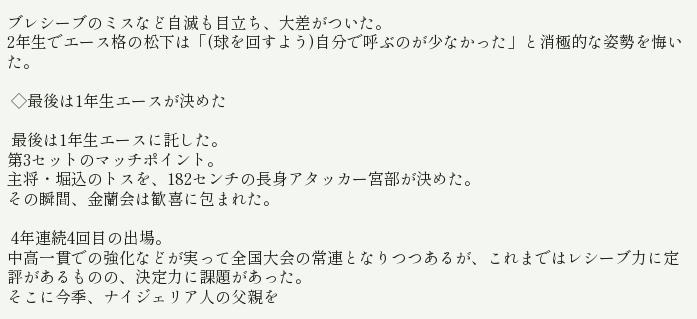ブレシーブのミスなど自滅も目立ち、大差がついた。
2年生でエース格の松下は「(球を回すよう)自分で呼ぶのが少なかった」と消極的な姿勢を悔いた。

 ◇最後は1年生エースが決めた

 最後は1年生エースに託した。
第3セットのマッチポイント。
主将・堀込のトスを、182センチの長身アタッカー宮部が決めた。
その瞬間、金蘭会は歓喜に包まれた。

 4年連続4回目の出場。
中高一貫での強化などが実って全国大会の常連となりつつあるが、これまではレシーブ力に定評があるものの、決定力に課題があった。
そこに今季、ナイジェリア人の父親を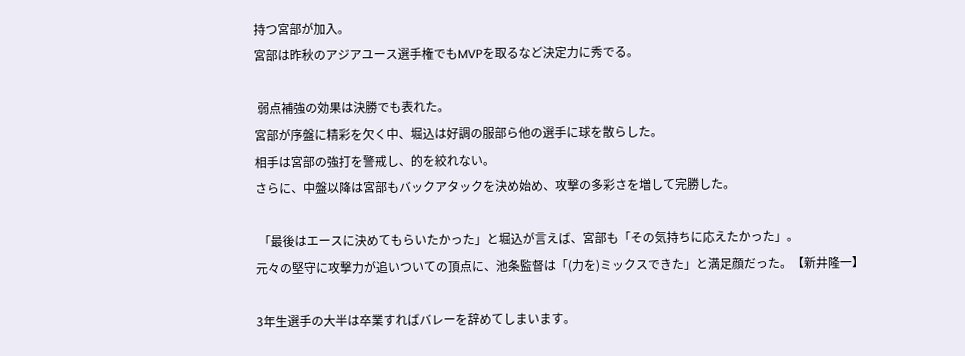持つ宮部が加入。
宮部は昨秋のアジアユース選手権でもMVPを取るなど決定力に秀でる。

 弱点補強の効果は決勝でも表れた。
宮部が序盤に精彩を欠く中、堀込は好調の服部ら他の選手に球を散らした。
相手は宮部の強打を警戒し、的を絞れない。
さらに、中盤以降は宮部もバックアタックを決め始め、攻撃の多彩さを増して完勝した。

 「最後はエースに決めてもらいたかった」と堀込が言えば、宮部も「その気持ちに応えたかった」。
元々の堅守に攻撃力が追いついての頂点に、池条監督は「(力を)ミックスできた」と満足顔だった。【新井隆一】

3年生選手の大半は卒業すればバレーを辞めてしまいます。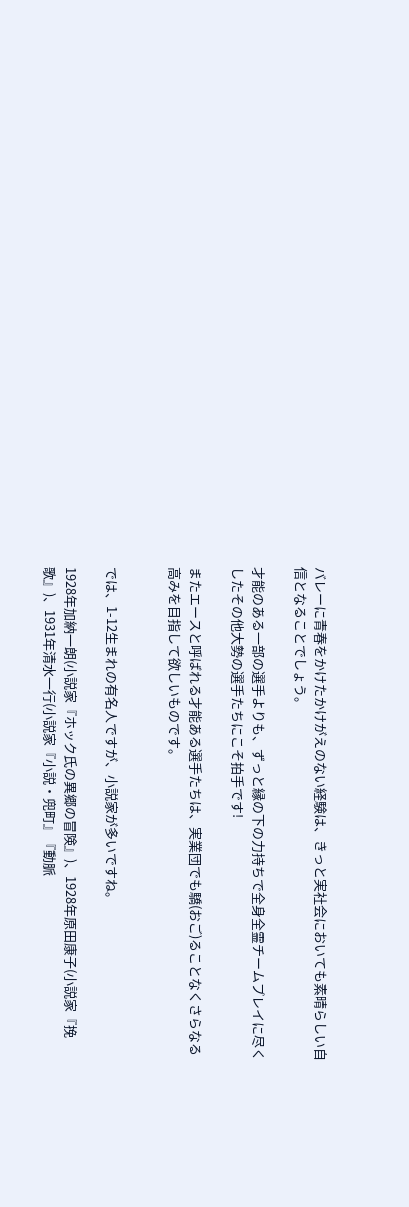バレーに青春をかけたかけがえのない経験は、きっと実社会においても素晴らしい自信となることでしょう。

才能のある一部の選手よりも、ずっと縁の下の力持ちで全身全霊チームプレイに尽くしたその他大勢の選手たちにこそ拍手です!

またエースと呼ばれる才能ある選手たちは、実業団でも驕(おご)ることなくさらなる高みを目指して欲しいものです。


では、1-12生まれの有名人ですが、小説家が多いですね。

1928年加納一朗(小説家『ホック氏の異郷の冒険』)、1928年原田康子(小説家『挽歌』)、1931年清水一行(小説家『小説・兜町』『動脈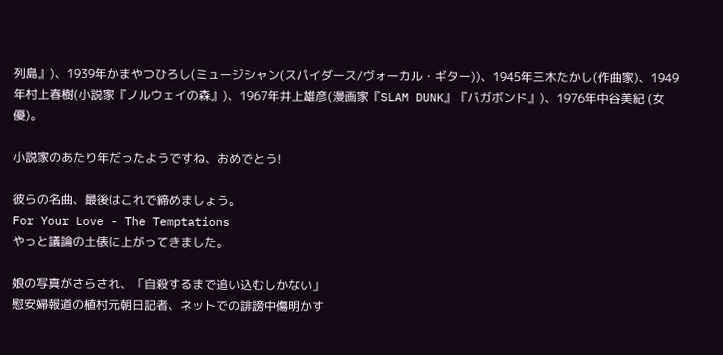列島』)、1939年かまやつひろし(ミュージシャン(スパイダース/ヴォーカル・ギター))、1945年三木たかし(作曲家)、1949年村上春樹(小説家『ノルウェイの森』)、1967年井上雄彦(漫画家『SLAM DUNK』『バガボンド』)、1976年中谷美紀 (女優)。

小説家のあたり年だったようですね、おめでとう!

彼らの名曲、最後はこれで締めましょう。
For Your Love - The Temptations
やっと議論の土俵に上がってきました。

娘の写真がさらされ、「自殺するまで追い込むしかない」
慰安婦報道の植村元朝日記者、ネットでの誹謗中傷明かす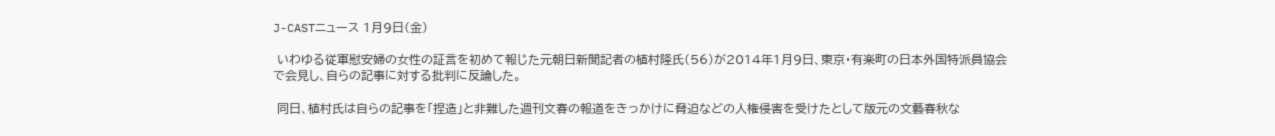J-CASTニュース 1月9日(金)

 いわゆる従軍慰安婦の女性の証言を初めて報じた元朝日新聞記者の植村隆氏(56)が2014年1月9日、東京・有楽町の日本外国特派員協会で会見し、自らの記事に対する批判に反論した。

 同日、植村氏は自らの記事を「捏造」と非難した週刊文春の報道をきっかけに脅迫などの人権侵害を受けたとして版元の文藝春秋な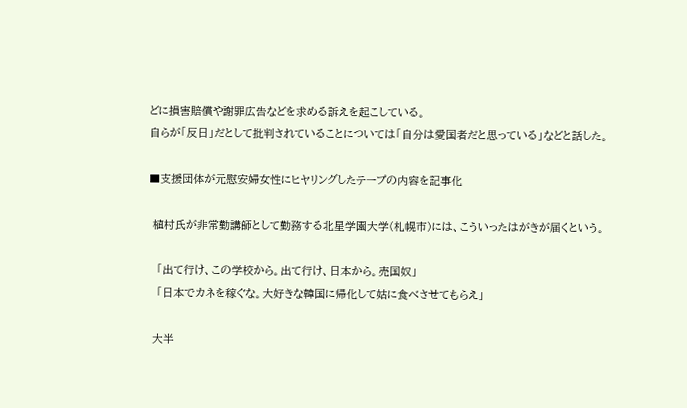どに損害賠償や謝罪広告などを求める訴えを起こしている。
自らが「反日」だとして批判されていることについては「自分は愛国者だと思っている」などと話した。

■支援団体が元慰安婦女性にヒヤリングしたテープの内容を記事化

 植村氏が非常勤講師として勤務する北星学園大学(札幌市)には、こういったはがきが届くという。

  「出て行け、この学校から。出て行け、日本から。売国奴」
  「日本でカネを稼ぐな。大好きな韓国に帰化して姑に食べさせてもらえ」

 大半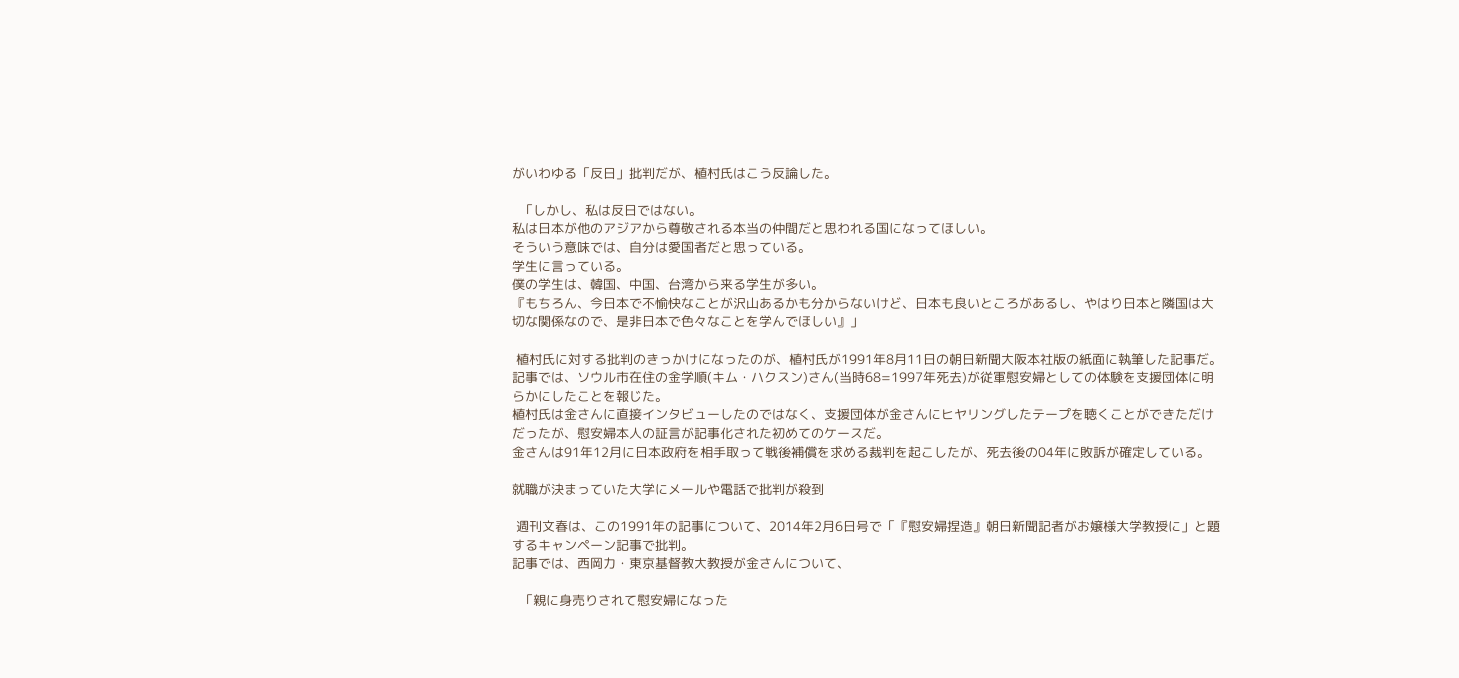がいわゆる「反日」批判だが、植村氏はこう反論した。

  「しかし、私は反日ではない。
私は日本が他のアジアから尊敬される本当の仲間だと思われる国になってほしい。
そういう意味では、自分は愛国者だと思っている。
学生に言っている。
僕の学生は、韓国、中国、台湾から来る学生が多い。
『もちろん、今日本で不愉快なことが沢山あるかも分からないけど、日本も良いところがあるし、やはり日本と隣国は大切な関係なので、是非日本で色々なことを学んでほしい』」

 植村氏に対する批判のきっかけになったのが、植村氏が1991年8月11日の朝日新聞大阪本社版の紙面に執筆した記事だ。
記事では、ソウル市在住の金学順(キム・ハクスン)さん(当時68=1997年死去)が従軍慰安婦としての体験を支援団体に明らかにしたことを報じた。
植村氏は金さんに直接インタビューしたのではなく、支援団体が金さんにヒヤリングしたテープを聴くことができただけだったが、慰安婦本人の証言が記事化された初めてのケースだ。
金さんは91年12月に日本政府を相手取って戦後補償を求める裁判を起こしたが、死去後の04年に敗訴が確定している。

就職が決まっていた大学にメールや電話で批判が殺到

 週刊文春は、この1991年の記事について、2014年2月6日号で「『慰安婦捏造』朝日新聞記者がお嬢様大学教授に」と題するキャンペーン記事で批判。
記事では、西岡力・東京基督教大教授が金さんについて、

  「親に身売りされて慰安婦になった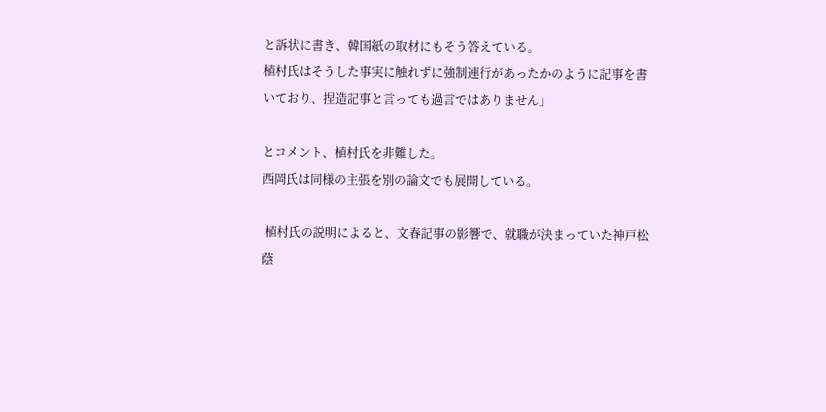と訴状に書き、韓国紙の取材にもそう答えている。
植村氏はそうした事実に触れずに強制連行があったかのように記事を書いており、捏造記事と言っても過言ではありません」

とコメント、植村氏を非難した。
西岡氏は同様の主張を別の論文でも展開している。

 植村氏の説明によると、文春記事の影響で、就職が決まっていた神戸松蔭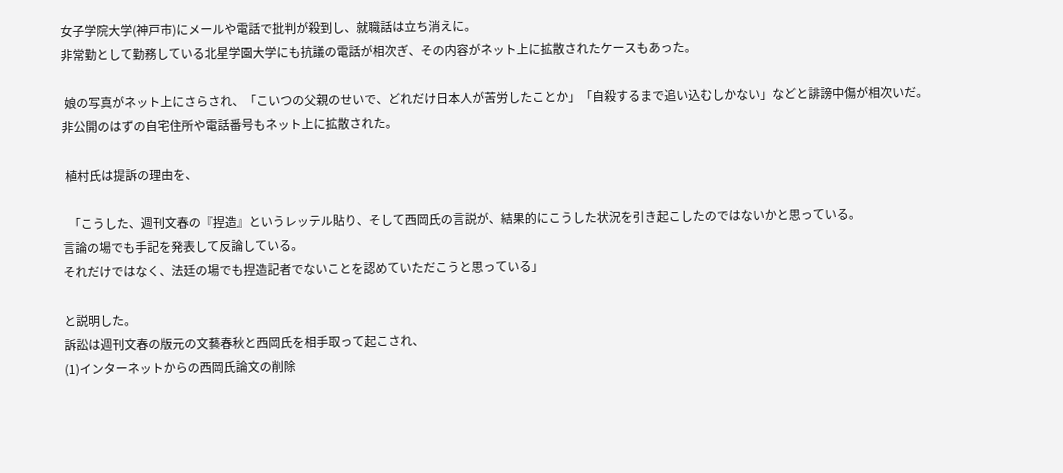女子学院大学(神戸市)にメールや電話で批判が殺到し、就職話は立ち消えに。
非常勤として勤務している北星学園大学にも抗議の電話が相次ぎ、その内容がネット上に拡散されたケースもあった。

 娘の写真がネット上にさらされ、「こいつの父親のせいで、どれだけ日本人が苦労したことか」「自殺するまで追い込むしかない」などと誹謗中傷が相次いだ。
非公開のはずの自宅住所や電話番号もネット上に拡散された。

 植村氏は提訴の理由を、

  「こうした、週刊文春の『捏造』というレッテル貼り、そして西岡氏の言説が、結果的にこうした状況を引き起こしたのではないかと思っている。
言論の場でも手記を発表して反論している。
それだけではなく、法廷の場でも捏造記者でないことを認めていただこうと思っている」

と説明した。
訴訟は週刊文春の版元の文藝春秋と西岡氏を相手取って起こされ、
(1)インターネットからの西岡氏論文の削除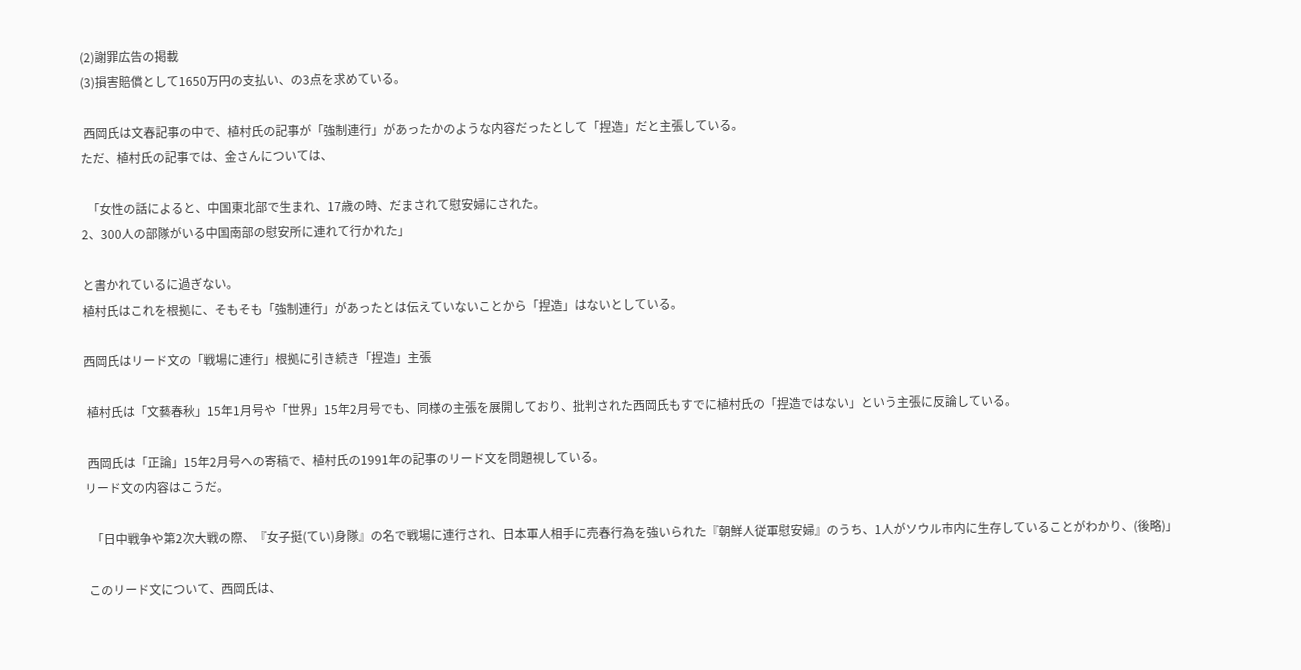(2)謝罪広告の掲載
(3)損害賠償として1650万円の支払い、の3点を求めている。

 西岡氏は文春記事の中で、植村氏の記事が「強制連行」があったかのような内容だったとして「捏造」だと主張している。
ただ、植村氏の記事では、金さんについては、

  「女性の話によると、中国東北部で生まれ、17歳の時、だまされて慰安婦にされた。
2、300人の部隊がいる中国南部の慰安所に連れて行かれた」

と書かれているに過ぎない。
植村氏はこれを根拠に、そもそも「強制連行」があったとは伝えていないことから「捏造」はないとしている。

西岡氏はリード文の「戦場に連行」根拠に引き続き「捏造」主張

 植村氏は「文藝春秋」15年1月号や「世界」15年2月号でも、同様の主張を展開しており、批判された西岡氏もすでに植村氏の「捏造ではない」という主張に反論している。

 西岡氏は「正論」15年2月号への寄稿で、植村氏の1991年の記事のリード文を問題視している。
リード文の内容はこうだ。

  「日中戦争や第2次大戦の際、『女子挺(てい)身隊』の名で戦場に連行され、日本軍人相手に売春行為を強いられた『朝鮮人従軍慰安婦』のうち、1人がソウル市内に生存していることがわかり、(後略)」

 このリード文について、西岡氏は、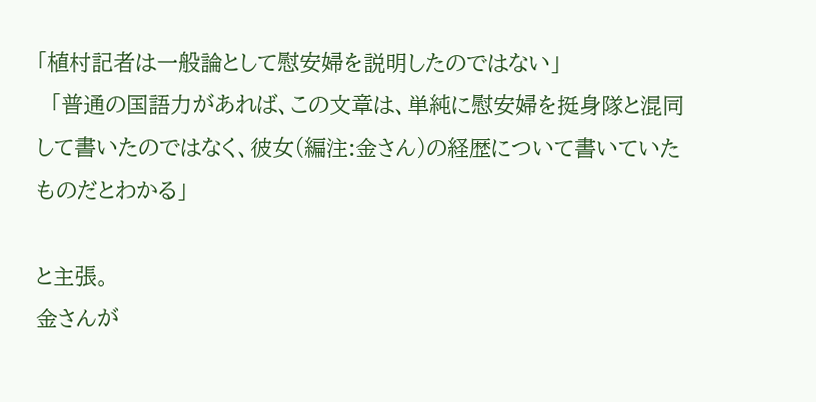「植村記者は一般論として慰安婦を説明したのではない」
  「普通の国語力があれば、この文章は、単純に慰安婦を挺身隊と混同して書いたのではなく、彼女(編注:金さん)の経歴について書いていたものだとわかる」

と主張。
金さんが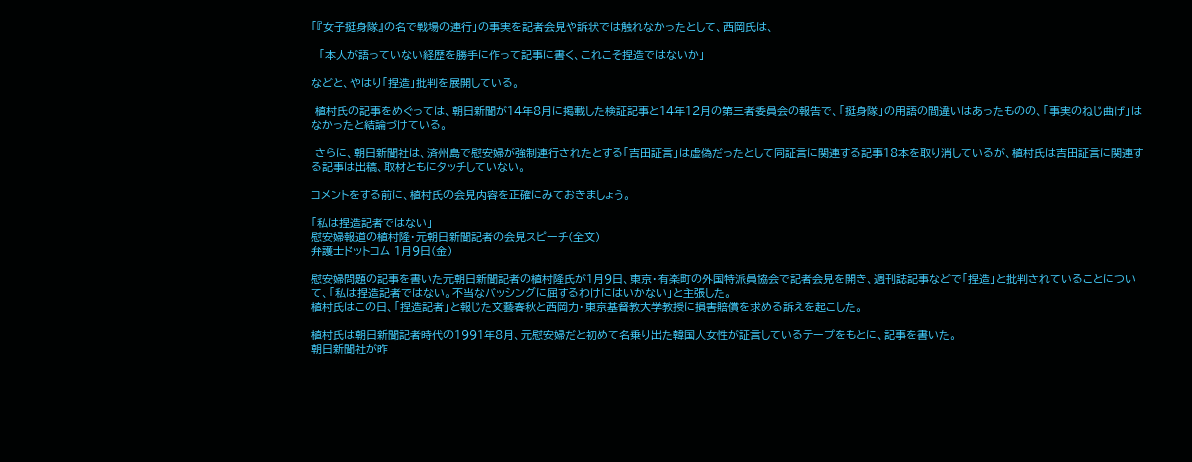「『女子挺身隊』の名で戦場の連行」の事実を記者会見や訴状では触れなかったとして、西岡氏は、

  「本人が語っていない経歴を勝手に作って記事に書く、これこそ捏造ではないか」

などと、やはり「捏造」批判を展開している。

 植村氏の記事をめぐっては、朝日新聞が14年8月に掲載した検証記事と14年12月の第三者委員会の報告で、「挺身隊」の用語の間違いはあったものの、「事実のねじ曲げ」はなかったと結論づけている。

 さらに、朝日新聞社は、済州島で慰安婦が強制連行されたとする「吉田証言」は虚偽だったとして同証言に関連する記事18本を取り消しているが、植村氏は吉田証言に関連する記事は出稿、取材ともにタッチしていない。

コメントをする前に、植村氏の会見内容を正確にみておきましょう。

「私は捏造記者ではない」
慰安婦報道の植村隆・元朝日新聞記者の会見スピーチ(全文)
弁護士ドットコム 1月9日(金)

慰安婦問題の記事を書いた元朝日新聞記者の植村隆氏が1月9日、東京・有楽町の外国特派員協会で記者会見を開き、週刊誌記事などで「捏造」と批判されていることについて、「私は捏造記者ではない。不当なバッシングに屈するわけにはいかない」と主張した。
植村氏はこの日、「捏造記者」と報じた文藝春秋と西岡力・東京基督教大学教授に損害賠償を求める訴えを起こした。

植村氏は朝日新聞記者時代の1991年8月、元慰安婦だと初めて名乗り出た韓国人女性が証言しているテープをもとに、記事を書いた。
朝日新聞社が昨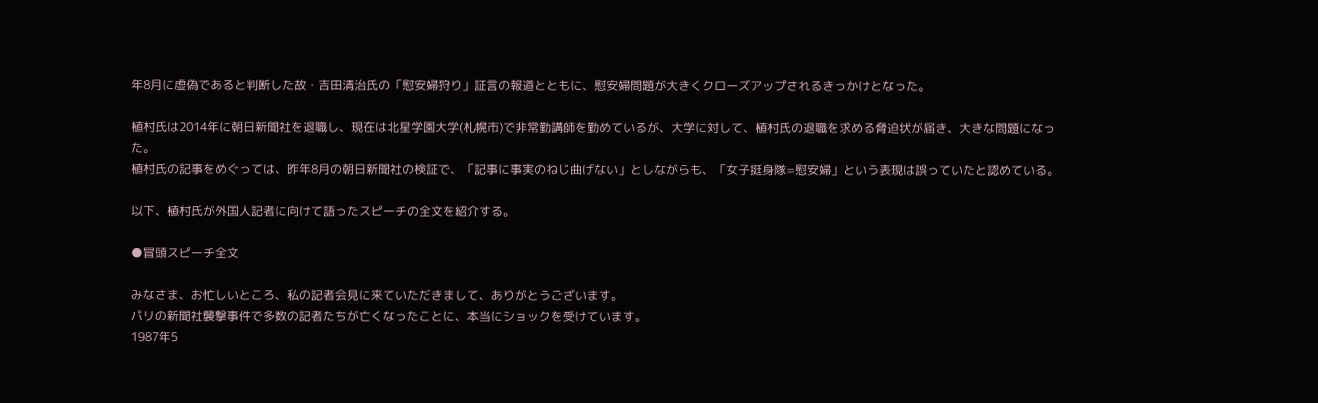年8月に虚偽であると判断した故・吉田清治氏の「慰安婦狩り」証言の報道とともに、慰安婦問題が大きくクローズアップされるきっかけとなった。

植村氏は2014年に朝日新聞社を退職し、現在は北星学園大学(札幌市)で非常勤講師を勤めているが、大学に対して、植村氏の退職を求める脅迫状が届き、大きな問題になった。
植村氏の記事をめぐっては、昨年8月の朝日新聞社の検証で、「記事に事実のねじ曲げない」としながらも、「女子挺身隊=慰安婦」という表現は誤っていたと認めている。

以下、植村氏が外国人記者に向けて語ったスピーチの全文を紹介する。

●冒頭スピーチ全文

みなさま、お忙しいところ、私の記者会見に来ていただきまして、ありがとうございます。
パリの新聞社襲撃事件で多数の記者たちが亡くなったことに、本当にショックを受けています。
1987年5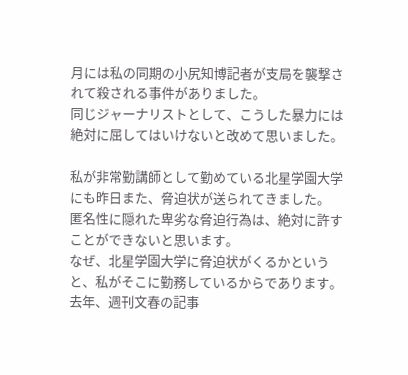月には私の同期の小尻知博記者が支局を襲撃されて殺される事件がありました。
同じジャーナリストとして、こうした暴力には絶対に屈してはいけないと改めて思いました。

私が非常勤講師として勤めている北星学園大学にも昨日また、脅迫状が送られてきました。
匿名性に隠れた卑劣な脅迫行為は、絶対に許すことができないと思います。
なぜ、北星学園大学に脅迫状がくるかというと、私がそこに勤務しているからであります。
去年、週刊文春の記事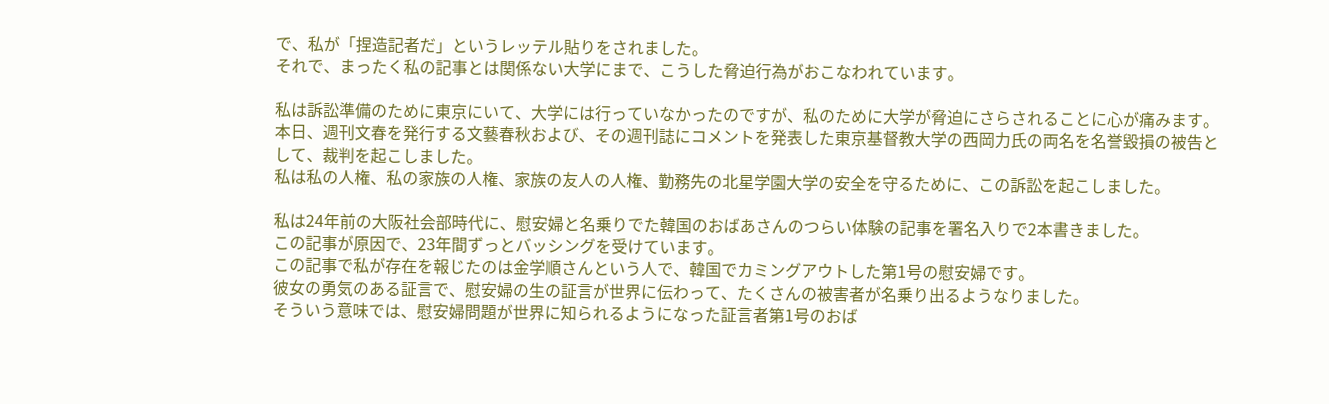で、私が「捏造記者だ」というレッテル貼りをされました。
それで、まったく私の記事とは関係ない大学にまで、こうした脅迫行為がおこなわれています。

私は訴訟準備のために東京にいて、大学には行っていなかったのですが、私のために大学が脅迫にさらされることに心が痛みます。
本日、週刊文春を発行する文藝春秋および、その週刊誌にコメントを発表した東京基督教大学の西岡力氏の両名を名誉毀損の被告として、裁判を起こしました。
私は私の人権、私の家族の人権、家族の友人の人権、勤務先の北星学園大学の安全を守るために、この訴訟を起こしました。

私は24年前の大阪社会部時代に、慰安婦と名乗りでた韓国のおばあさんのつらい体験の記事を署名入りで2本書きました。
この記事が原因で、23年間ずっとバッシングを受けています。
この記事で私が存在を報じたのは金学順さんという人で、韓国でカミングアウトした第1号の慰安婦です。
彼女の勇気のある証言で、慰安婦の生の証言が世界に伝わって、たくさんの被害者が名乗り出るようなりました。
そういう意味では、慰安婦問題が世界に知られるようになった証言者第1号のおば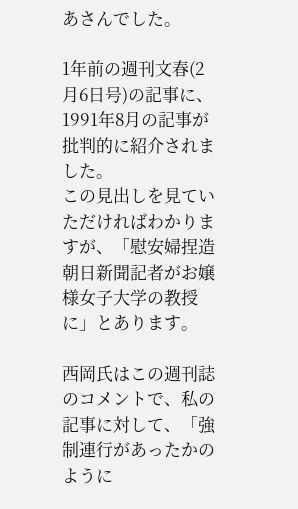あさんでした。

1年前の週刊文春(2月6日号)の記事に、1991年8月の記事が批判的に紹介されました。
この見出しを見ていただければわかりますが、「慰安婦捏造 朝日新聞記者がお嬢様女子大学の教授に」とあります。

西岡氏はこの週刊誌のコメントで、私の記事に対して、「強制連行があったかのように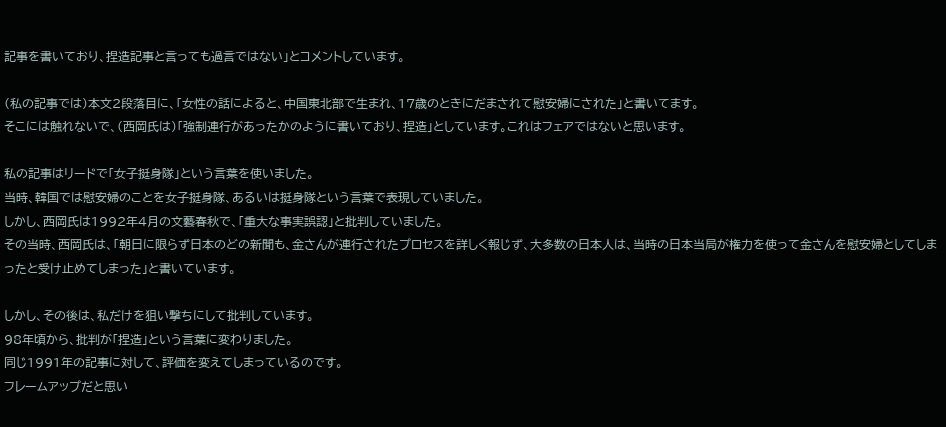記事を書いており、捏造記事と言っても過言ではない」とコメントしています。

(私の記事では)本文2段落目に、「女性の話によると、中国東北部で生まれ、17歳のときにだまされて慰安婦にされた」と書いてます。
そこには触れないで、(西岡氏は)「強制連行があったかのように書いており、捏造」としています。これはフェアではないと思います。

私の記事はリードで「女子挺身隊」という言葉を使いました。
当時、韓国では慰安婦のことを女子挺身隊、あるいは挺身隊という言葉で表現していました。
しかし、西岡氏は1992年4月の文藝春秋で、「重大な事実誤認」と批判していました。
その当時、西岡氏は、「朝日に限らず日本のどの新聞も、金さんが連行されたプロセスを詳しく報じず、大多数の日本人は、当時の日本当局が権力を使って金さんを慰安婦としてしまったと受け止めてしまった」と書いています。

しかし、その後は、私だけを狙い撃ちにして批判しています。
98年頃から、批判が「捏造」という言葉に変わりました。
同じ1991年の記事に対して、評価を変えてしまっているのです。
フレームアップだと思い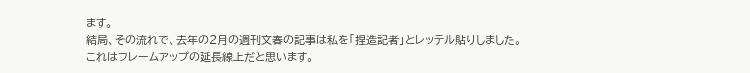ます。
結局、その流れで、去年の2月の週刊文春の記事は私を「捏造記者」とレッテル貼りしました。
これはフレームアップの延長線上だと思います。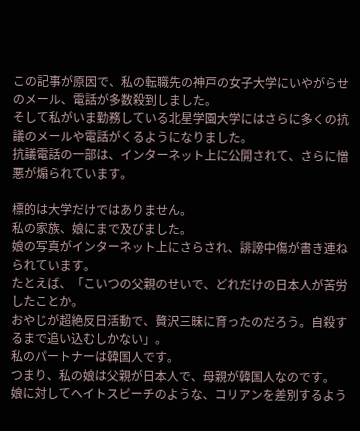この記事が原因で、私の転職先の神戸の女子大学にいやがらせのメール、電話が多数殺到しました。
そして私がいま勤務している北星学園大学にはさらに多くの抗議のメールや電話がくるようになりました。
抗議電話の一部は、インターネット上に公開されて、さらに憎悪が煽られています。

標的は大学だけではありません。
私の家族、娘にまで及びました。
娘の写真がインターネット上にさらされ、誹謗中傷が書き連ねられています。
たとえば、「こいつの父親のせいで、どれだけの日本人が苦労したことか。
おやじが超絶反日活動で、贅沢三昧に育ったのだろう。自殺するまで追い込むしかない」。
私のパートナーは韓国人です。
つまり、私の娘は父親が日本人で、母親が韓国人なのです。
娘に対してヘイトスピーチのような、コリアンを差別するよう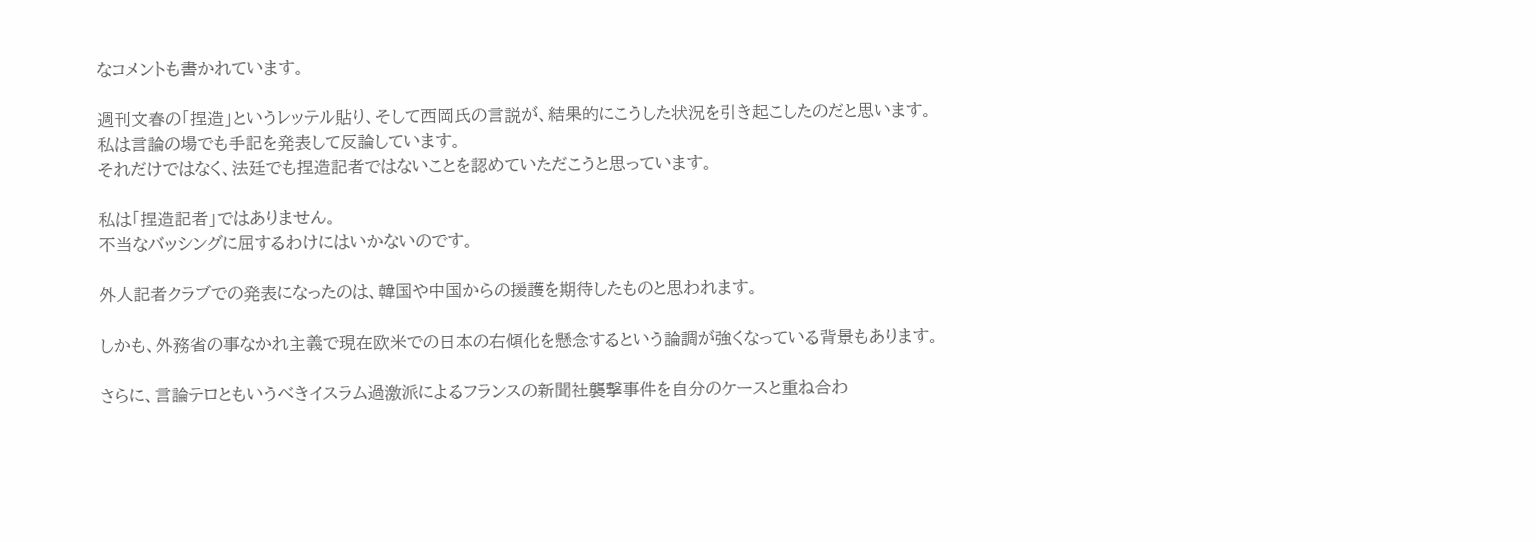なコメントも書かれています。

週刊文春の「捏造」というレッテル貼り、そして西岡氏の言説が、結果的にこうした状況を引き起こしたのだと思います。
私は言論の場でも手記を発表して反論しています。
それだけではなく、法廷でも捏造記者ではないことを認めていただこうと思っています。

私は「捏造記者」ではありません。
不当なバッシングに屈するわけにはいかないのです。

外人記者クラブでの発表になったのは、韓国や中国からの援護を期待したものと思われます。

しかも、外務省の事なかれ主義で現在欧米での日本の右傾化を懸念するという論調が強くなっている背景もあります。

さらに、言論テロともいうべきイスラム過激派によるフランスの新聞社襲撃事件を自分のケースと重ね合わ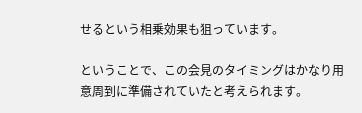せるという相乗効果も狙っています。

ということで、この会見のタイミングはかなり用意周到に準備されていたと考えられます。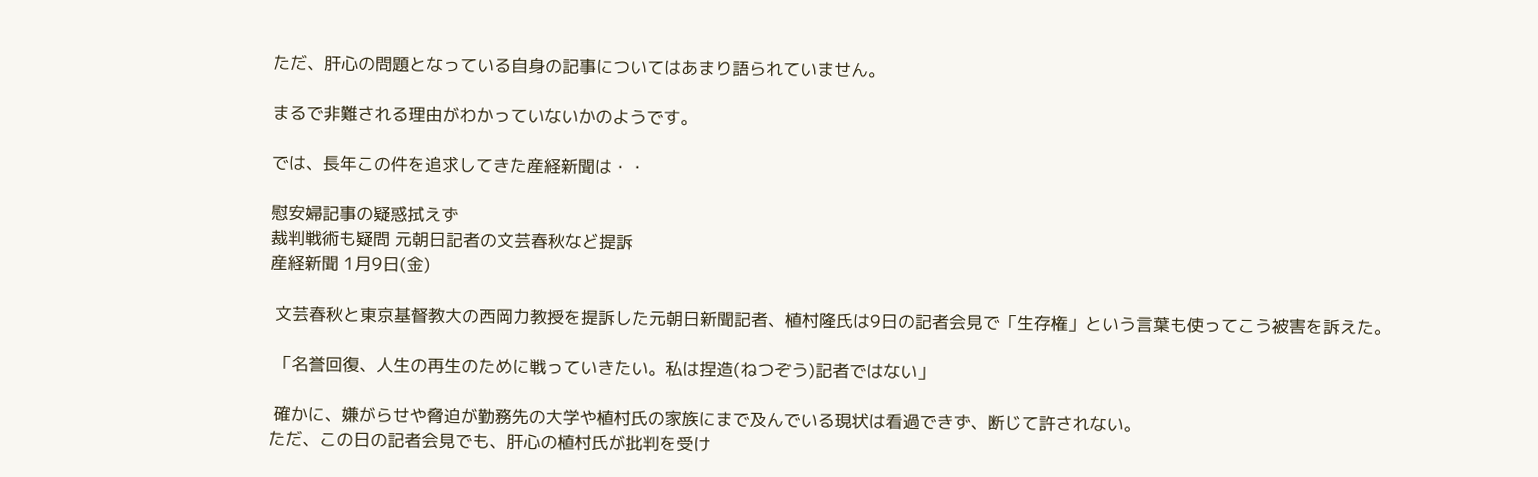ただ、肝心の問題となっている自身の記事についてはあまり語られていません。

まるで非難される理由がわかっていないかのようです。

では、長年この件を追求してきた産経新聞は・・

慰安婦記事の疑惑拭えず
裁判戦術も疑問 元朝日記者の文芸春秋など提訴
産経新聞 1月9日(金)

 文芸春秋と東京基督教大の西岡力教授を提訴した元朝日新聞記者、植村隆氏は9日の記者会見で「生存権」という言葉も使ってこう被害を訴えた。

 「名誉回復、人生の再生のために戦っていきたい。私は捏造(ねつぞう)記者ではない」

 確かに、嫌がらせや脅迫が勤務先の大学や植村氏の家族にまで及んでいる現状は看過できず、断じて許されない。
ただ、この日の記者会見でも、肝心の植村氏が批判を受け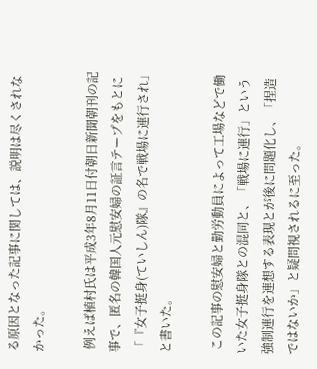る原因となった記事に関しては、説明は尽くされなかった。

 例えば植村氏は平成3年8月11日付朝日新聞朝刊の記事で、匿名の韓国人元慰安婦の証言テープをもとに「『女子挺身(ていしん)隊』の名で戦場に連行され」と書いた。

 この記事の慰安婦と勤労動員によって工場などで働いた女子挺身隊との混同と、「戦場に連行」という強制連行を連想する表現とが後に問題化し、「捏造ではないか」と疑問視されるに至った。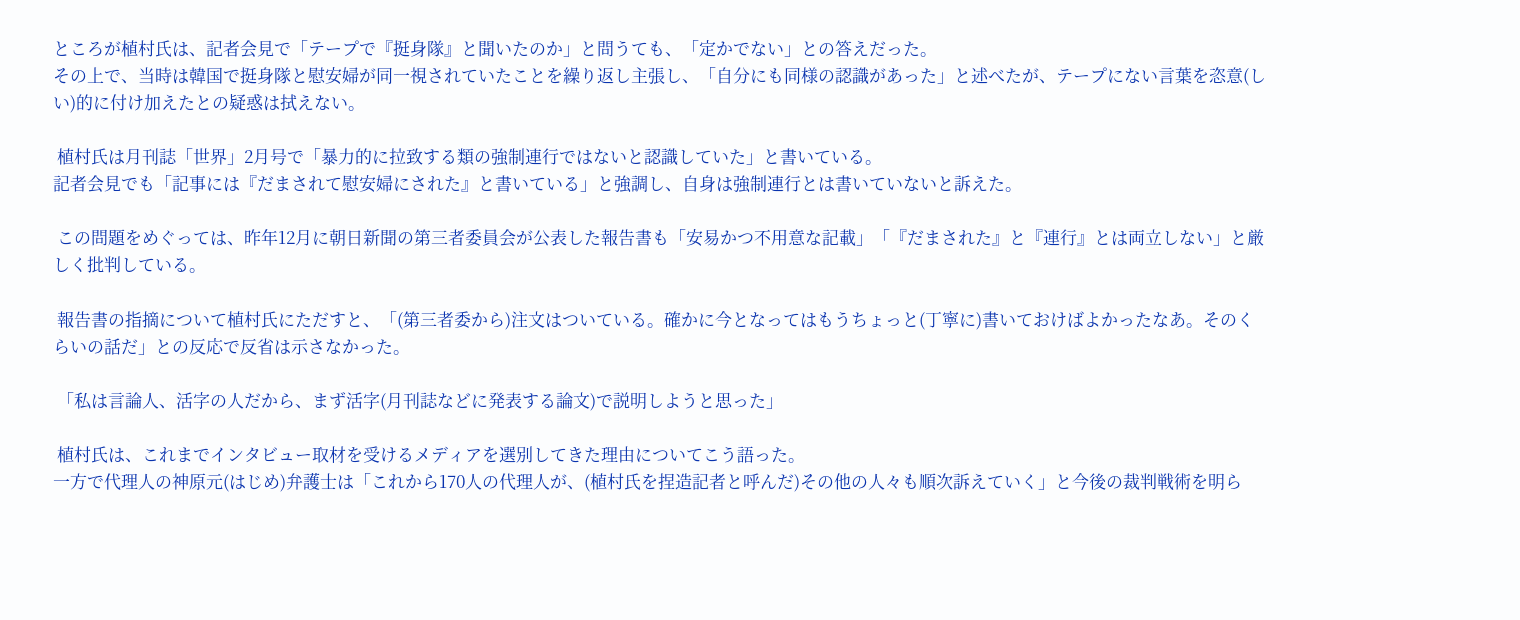ところが植村氏は、記者会見で「テープで『挺身隊』と聞いたのか」と問うても、「定かでない」との答えだった。
その上で、当時は韓国で挺身隊と慰安婦が同一視されていたことを繰り返し主張し、「自分にも同様の認識があった」と述べたが、テープにない言葉を恣意(しい)的に付け加えたとの疑惑は拭えない。

 植村氏は月刊誌「世界」2月号で「暴力的に拉致する類の強制連行ではないと認識していた」と書いている。
記者会見でも「記事には『だまされて慰安婦にされた』と書いている」と強調し、自身は強制連行とは書いていないと訴えた。

 この問題をめぐっては、昨年12月に朝日新聞の第三者委員会が公表した報告書も「安易かつ不用意な記載」「『だまされた』と『連行』とは両立しない」と厳しく批判している。

 報告書の指摘について植村氏にただすと、「(第三者委から)注文はついている。確かに今となってはもうちょっと(丁寧に)書いておけばよかったなあ。そのくらいの話だ」との反応で反省は示さなかった。

 「私は言論人、活字の人だから、まず活字(月刊誌などに発表する論文)で説明しようと思った」

 植村氏は、これまでインタビュー取材を受けるメディアを選別してきた理由についてこう語った。
一方で代理人の神原元(はじめ)弁護士は「これから170人の代理人が、(植村氏を捏造記者と呼んだ)その他の人々も順次訴えていく」と今後の裁判戦術を明ら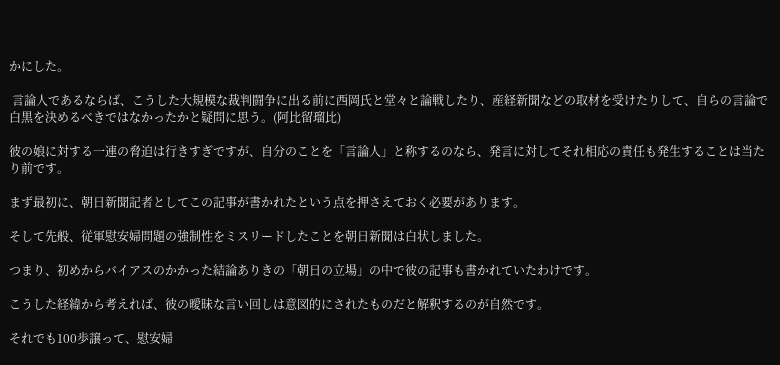かにした。

 言論人であるならば、こうした大規模な裁判闘争に出る前に西岡氏と堂々と論戦したり、産経新聞などの取材を受けたりして、自らの言論で白黒を決めるべきではなかったかと疑問に思う。(阿比留瑠比)

彼の娘に対する一連の脅迫は行きすぎですが、自分のことを「言論人」と称するのなら、発言に対してそれ相応の責任も発生することは当たり前です。

まず最初に、朝日新聞記者としてこの記事が書かれたという点を押さえておく必要があります。

そして先般、従軍慰安婦問題の強制性をミスリードしたことを朝日新聞は白状しました。

つまり、初めからバイアスのかかった結論ありきの「朝日の立場」の中で彼の記事も書かれていたわけです。

こうした経緯から考えれば、彼の曖昧な言い回しは意図的にされたものだと解釈するのが自然です。

それでも100歩譲って、慰安婦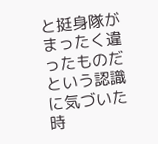と挺身隊がまったく違ったものだという認識に気づいた時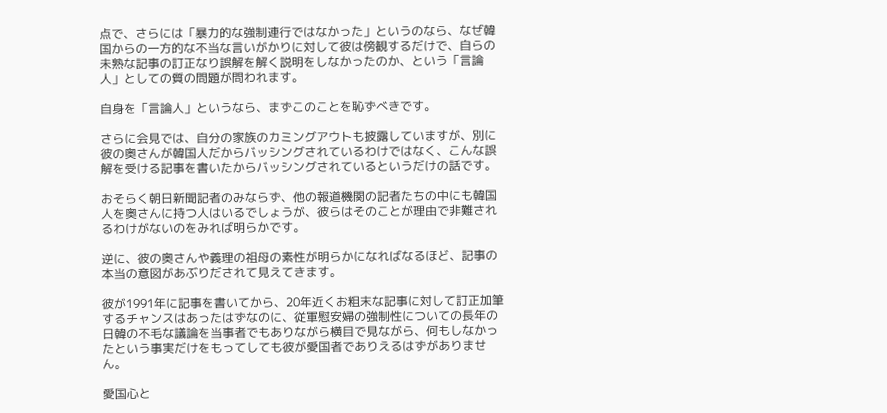点で、さらには「暴力的な強制連行ではなかった」というのなら、なぜ韓国からの一方的な不当な言いがかりに対して彼は傍観するだけで、自らの未熟な記事の訂正なり誤解を解く説明をしなかったのか、という「言論人」としての質の問題が問われます。

自身を「言論人」というなら、まずこのことを恥ずべきです。

さらに会見では、自分の家族のカミングアウトも披露していますが、別に彼の奥さんが韓国人だからバッシングされているわけではなく、こんな誤解を受ける記事を書いたからバッシングされているというだけの話です。

おそらく朝日新聞記者のみならず、他の報道機関の記者たちの中にも韓国人を奥さんに持つ人はいるでしょうが、彼らはそのことが理由で非難されるわけがないのをみれば明らかです。

逆に、彼の奥さんや義理の祖母の素性が明らかになればなるほど、記事の本当の意図があぶりだされて見えてきます。

彼が1991年に記事を書いてから、20年近くお粗末な記事に対して訂正加筆するチャンスはあったはずなのに、従軍慰安婦の強制性についての長年の日韓の不毛な議論を当事者でもありながら横目で見ながら、何もしなかったという事実だけをもってしても彼が愛国者でありえるはずがありません。

愛国心と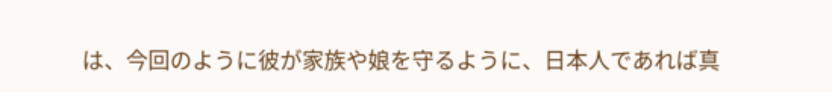は、今回のように彼が家族や娘を守るように、日本人であれば真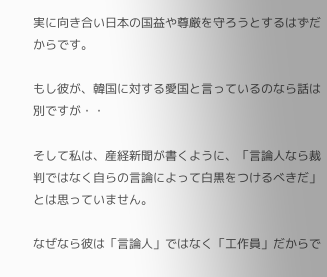実に向き合い日本の国益や尊厳を守ろうとするはずだからです。

もし彼が、韓国に対する愛国と言っているのなら話は別ですが・・

そして私は、産経新聞が書くように、「言論人なら裁判ではなく自らの言論によって白黒をつけるべきだ」とは思っていません。

なぜなら彼は「言論人」ではなく「工作員」だからで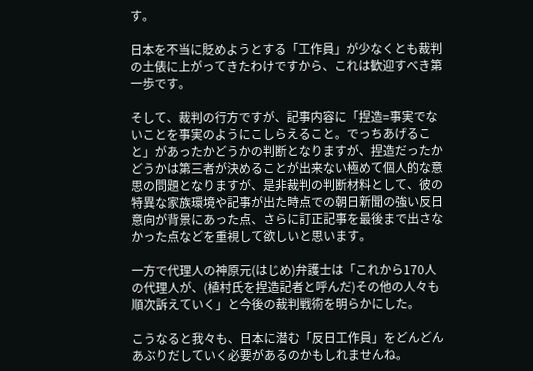す。

日本を不当に貶めようとする「工作員」が少なくとも裁判の土俵に上がってきたわけですから、これは歓迎すべき第一歩です。

そして、裁判の行方ですが、記事内容に「捏造=事実でないことを事実のようにこしらえること。でっちあげること」があったかどうかの判断となりますが、捏造だったかどうかは第三者が決めることが出来ない極めて個人的な意思の問題となりますが、是非裁判の判断材料として、彼の特異な家族環境や記事が出た時点での朝日新聞の強い反日意向が背景にあった点、さらに訂正記事を最後まで出さなかった点などを重視して欲しいと思います。

一方で代理人の神原元(はじめ)弁護士は「これから170人の代理人が、(植村氏を捏造記者と呼んだ)その他の人々も順次訴えていく」と今後の裁判戦術を明らかにした。

こうなると我々も、日本に潜む「反日工作員」をどんどんあぶりだしていく必要があるのかもしれませんね。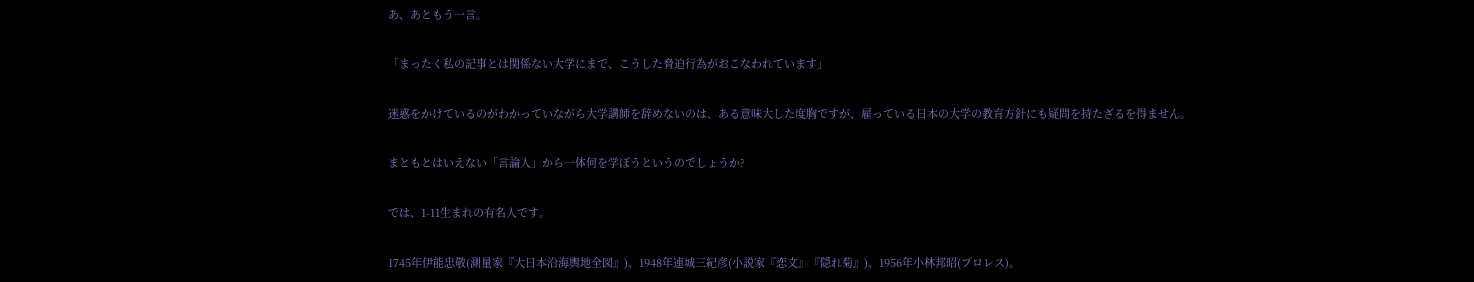あ、あともう一言。

「まったく私の記事とは関係ない大学にまで、こうした脅迫行為がおこなわれています」

迷惑をかけているのがわかっていながら大学講師を辞めないのは、ある意味大した度胸ですが、雇っている日本の大学の教育方針にも疑問を持たざるを得ません。

まともとはいえない「言論人」から一体何を学ぼうというのでしょうか?

では、1-11生まれの有名人です。

1745年伊能忠敬(測量家『大日本沿海輿地全図』)、1948年連城三紀彦(小説家『恋文』『隠れ菊』)、1956年小林邦昭(プロレス)。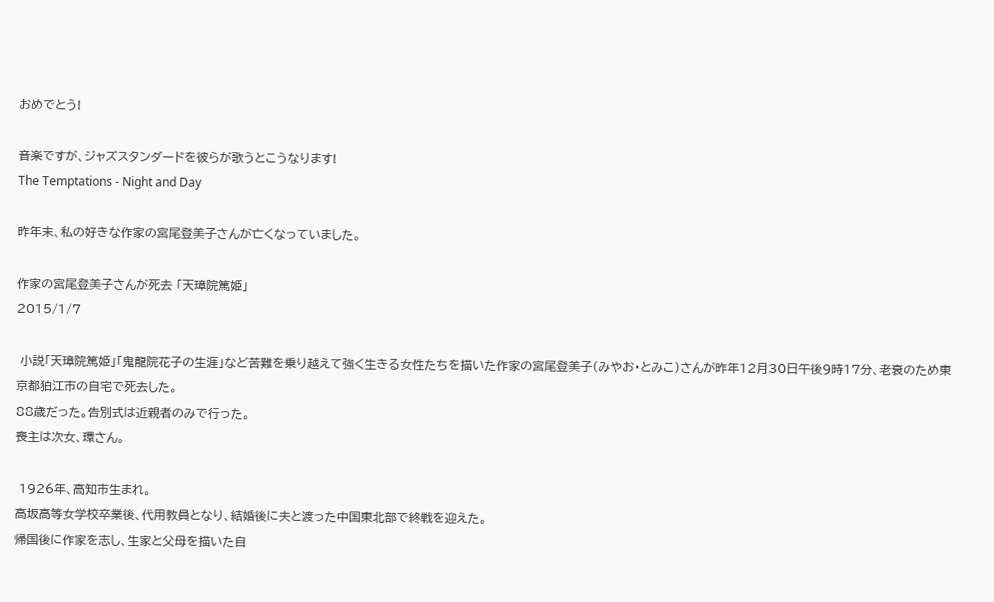おめでとう!

音楽ですが、ジャズスタンダードを彼らが歌うとこうなります!
The Temptations - Night and Day

昨年末、私の好きな作家の宮尾登美子さんが亡くなっていました。

作家の宮尾登美子さんが死去 「天璋院篤姫」
2015/1/7

 小説「天璋院篤姫」「鬼龍院花子の生涯」など苦難を乗り越えて強く生きる女性たちを描いた作家の宮尾登美子(みやお・とみこ)さんが昨年12月30日午後9時17分、老衰のため東京都狛江市の自宅で死去した。
88歳だった。告別式は近親者のみで行った。
喪主は次女、環さん。

 1926年、高知市生まれ。
高坂高等女学校卒業後、代用教員となり、結婚後に夫と渡った中国東北部で終戦を迎えた。
帰国後に作家を志し、生家と父母を描いた自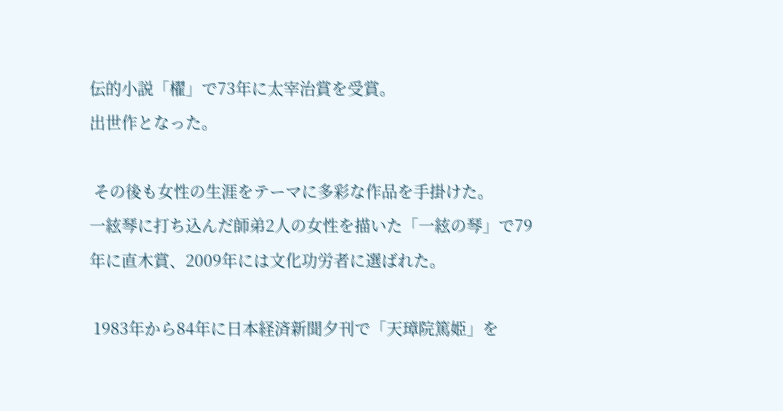伝的小説「櫂」で73年に太宰治賞を受賞。
出世作となった。

 その後も女性の生涯をテーマに多彩な作品を手掛けた。
一絃琴に打ち込んだ師弟2人の女性を描いた「一絃の琴」で79年に直木賞、2009年には文化功労者に選ばれた。

 1983年から84年に日本経済新聞夕刊で「天璋院篤姫」を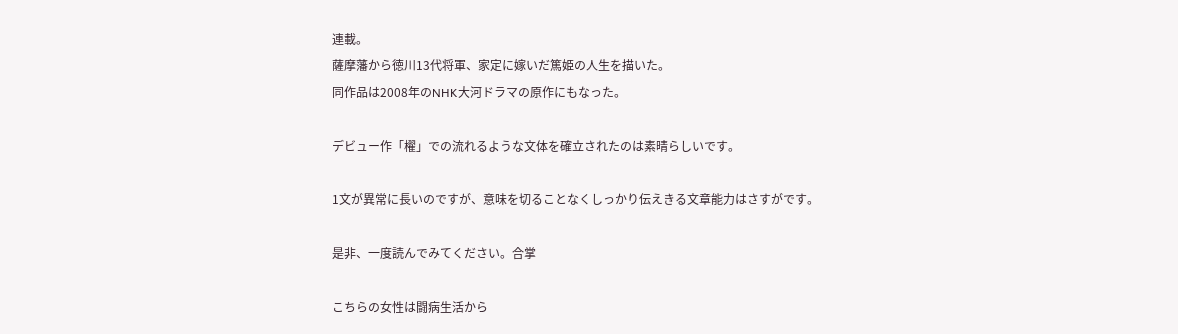連載。
薩摩藩から徳川13代将軍、家定に嫁いだ篤姫の人生を描いた。
同作品は2008年のNHK大河ドラマの原作にもなった。

デビュー作「櫂」での流れるような文体を確立されたのは素晴らしいです。

1文が異常に長いのですが、意味を切ることなくしっかり伝えきる文章能力はさすがです。

是非、一度読んでみてください。合掌

こちらの女性は闘病生活から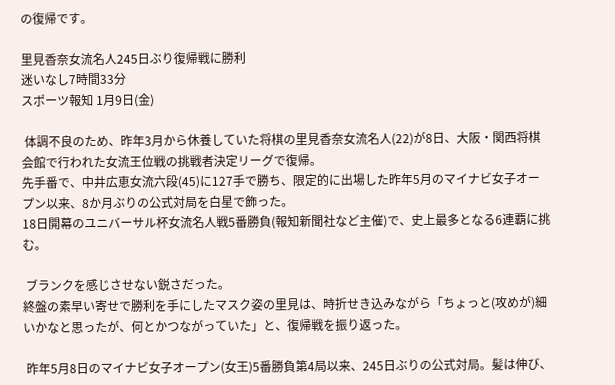の復帰です。

里見香奈女流名人245日ぶり復帰戦に勝利
迷いなし7時間33分
スポーツ報知 1月9日(金)

 体調不良のため、昨年3月から休養していた将棋の里見香奈女流名人(22)が8日、大阪・関西将棋会館で行われた女流王位戦の挑戦者決定リーグで復帰。
先手番で、中井広恵女流六段(45)に127手で勝ち、限定的に出場した昨年5月のマイナビ女子オープン以来、8か月ぶりの公式対局を白星で飾った。
18日開幕のユニバーサル杯女流名人戦5番勝負(報知新聞社など主催)で、史上最多となる6連覇に挑む。

 ブランクを感じさせない鋭さだった。
終盤の素早い寄せで勝利を手にしたマスク姿の里見は、時折せき込みながら「ちょっと(攻めが)細いかなと思ったが、何とかつながっていた」と、復帰戦を振り返った。

 昨年5月8日のマイナビ女子オープン(女王)5番勝負第4局以来、245日ぶりの公式対局。髪は伸び、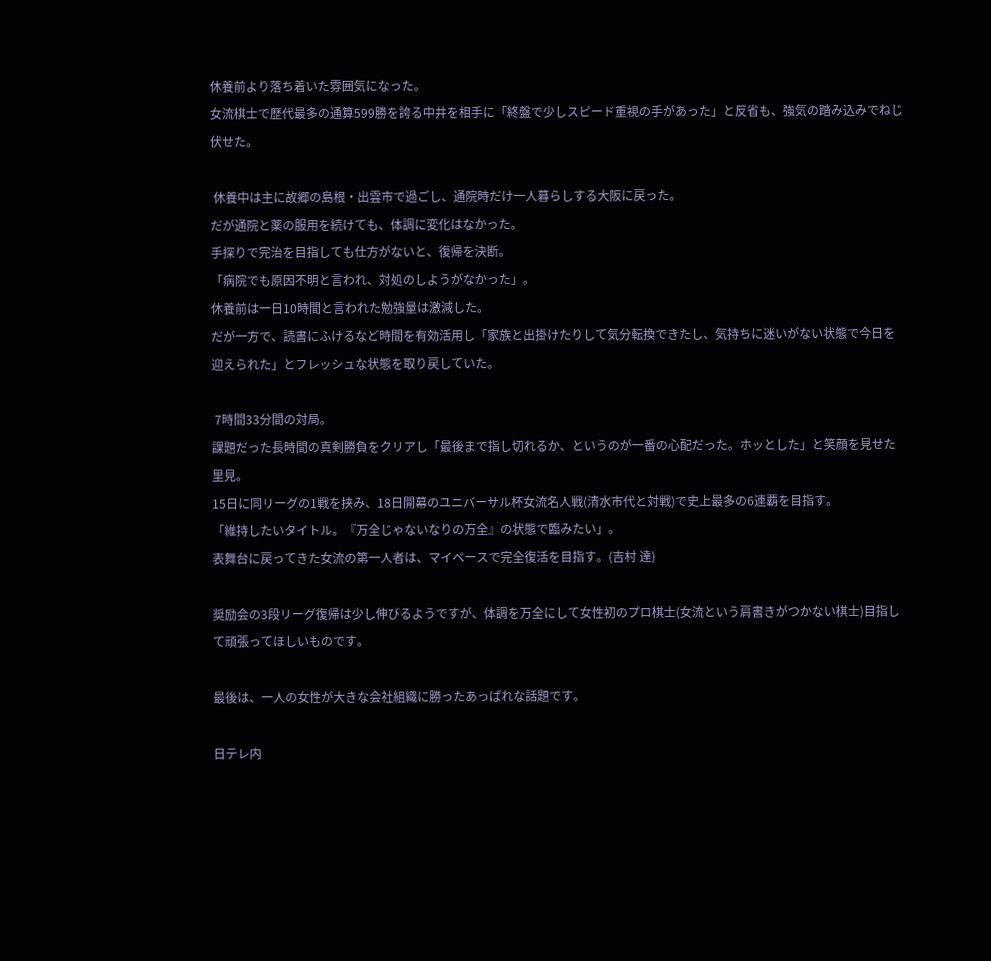休養前より落ち着いた雰囲気になった。
女流棋士で歴代最多の通算599勝を誇る中井を相手に「終盤で少しスピード重視の手があった」と反省も、強気の踏み込みでねじ伏せた。

 休養中は主に故郷の島根・出雲市で過ごし、通院時だけ一人暮らしする大阪に戻った。
だが通院と薬の服用を続けても、体調に変化はなかった。
手探りで完治を目指しても仕方がないと、復帰を決断。
「病院でも原因不明と言われ、対処のしようがなかった」。
休養前は一日10時間と言われた勉強量は激減した。
だが一方で、読書にふけるなど時間を有効活用し「家族と出掛けたりして気分転換できたし、気持ちに迷いがない状態で今日を迎えられた」とフレッシュな状態を取り戻していた。

 7時間33分間の対局。
課題だった長時間の真剣勝負をクリアし「最後まで指し切れるか、というのが一番の心配だった。ホッとした」と笑顔を見せた里見。
15日に同リーグの1戦を挟み、18日開幕のユニバーサル杯女流名人戦(清水市代と対戦)で史上最多の6連覇を目指す。
「維持したいタイトル。『万全じゃないなりの万全』の状態で臨みたい」。
表舞台に戻ってきた女流の第一人者は、マイペースで完全復活を目指す。(吉村 達)

奨励会の3段リーグ復帰は少し伸びるようですが、体調を万全にして女性初のプロ棋士(女流という肩書きがつかない棋士)目指して頑張ってほしいものです。

最後は、一人の女性が大きな会社組織に勝ったあっぱれな話題です。

日テレ内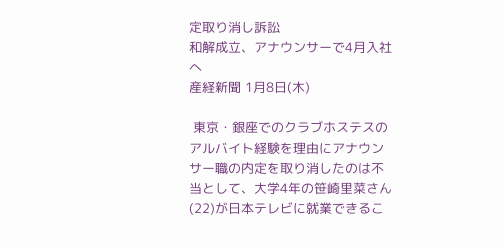定取り消し訴訟
和解成立、アナウンサーで4月入社へ
産経新聞 1月8日(木)

 東京・銀座でのクラブホステスのアルバイト経験を理由にアナウンサー職の内定を取り消したのは不当として、大学4年の笹崎里菜さん(22)が日本テレビに就業できるこ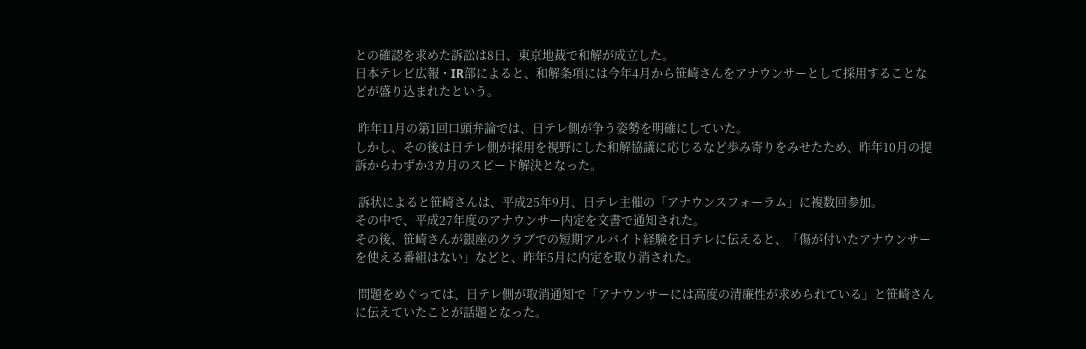との確認を求めた訴訟は8日、東京地裁で和解が成立した。
日本テレビ広報・IR部によると、和解条項には今年4月から笹崎さんをアナウンサーとして採用することなどが盛り込まれたという。

 昨年11月の第1回口頭弁論では、日テレ側が争う姿勢を明確にしていた。
しかし、その後は日テレ側が採用を視野にした和解協議に応じるなど歩み寄りをみせたため、昨年10月の提訴からわずか3カ月のスピード解決となった。

 訴状によると笹崎さんは、平成25年9月、日テレ主催の「アナウンスフォーラム」に複数回参加。
その中で、平成27年度のアナウンサー内定を文書で通知された。
その後、笹崎さんが銀座のクラブでの短期アルバイト経験を日テレに伝えると、「傷が付いたアナウンサーを使える番組はない」などと、昨年5月に内定を取り消された。

 問題をめぐっては、日テレ側が取消通知で「アナウンサーには高度の清廉性が求められている」と笹崎さんに伝えていたことが話題となった。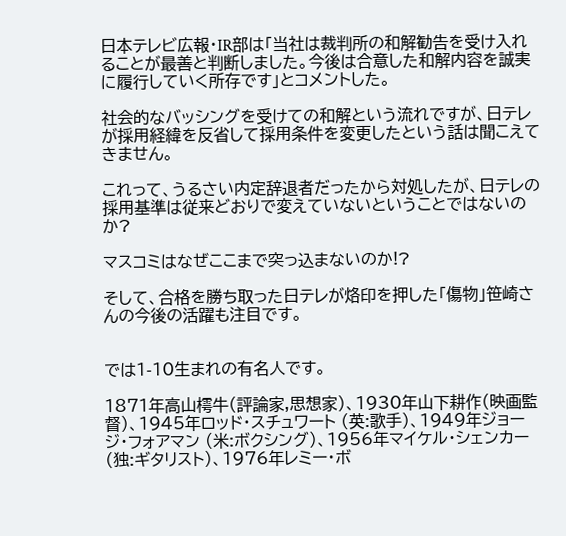日本テレビ広報・IR部は「当社は裁判所の和解勧告を受け入れることが最善と判断しました。今後は合意した和解内容を誠実に履行していく所存です」とコメントした。

社会的なバッシングを受けての和解という流れですが、日テレが採用経緯を反省して採用条件を変更したという話は聞こえてきません。

これって、うるさい内定辞退者だったから対処したが、日テレの採用基準は従来どおりで変えていないということではないのか?

マスコミはなぜここまで突っ込まないのか!?

そして、合格を勝ち取った日テレが烙印を押した「傷物」笹崎さんの今後の活躍も注目です。


では1-10生まれの有名人です。

1871年高山樗牛(評論家,思想家)、1930年山下耕作(映画監督)、1945年ロッド・スチュワート (英:歌手)、1949年ジョージ・フォアマン (米:ボクシング)、1956年マイケル・シェンカー (独:ギタリスト)、1976年レミー・ボ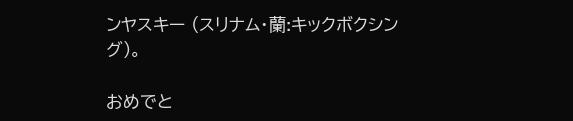ンヤスキー (スリナム・蘭:キックボクシング)。

おめでと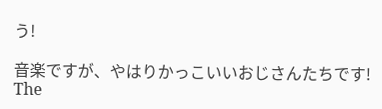う!

音楽ですが、やはりかっこいいおじさんたちです!
The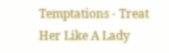Temptations - Treat Her Like A Lady